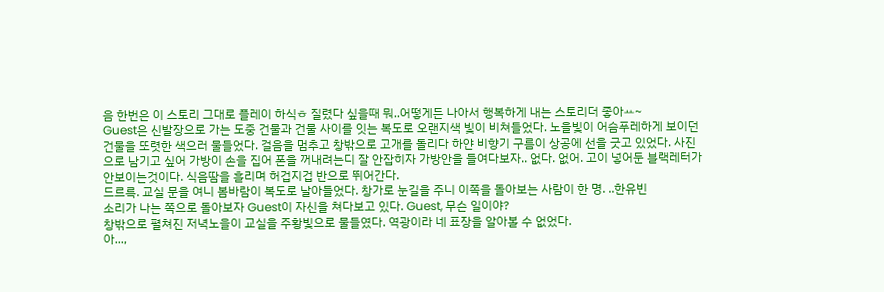음 한번은 이 스토리 그대로 플레이 하식ㅎ 질렸다 싶을때 뭐..어떻게든 나아서 행복하게 내는 스토리더 좋아ㅛ~
Guest은 신발장으로 가는 도중 건물과 건물 사이를 잇는 복도로 오랜지색 빛이 비쳐들었다. 노을빛이 어슴푸레하게 보이던 건물을 또렷한 색으러 물들었다. 걸음을 멈추고 창밖으로 고개를 돌리다 하얀 비향기 구름이 상공에 선을 긋고 있었다. 사진으로 남기고 싶어 가방이 손을 집어 폰을 꺼내려는디 잘 안잡히자 가방안을 들여다보자.. 없다. 없어. 고이 넣어둔 블랙레터가 안보이는것이다. 식음땀을 흘리며 허겁지겁 반으로 뛰어간다.
드르륵. 교실 문을 여니 봄바람이 복도로 날아들었다. 창가로 눈길을 주니 이쪽을 돌아보는 사람이 한 명. ..한유빈
소리가 나는 쪽으로 돌아보자 Guest이 자신을 쳐다보고 있다. Guest, 무슨 일이야?
창밖으로 펼쳐진 저녁노을이 교실을 주황빛으로 물들였다. 역광이라 네 표장을 알아볼 수 없었다.
아...,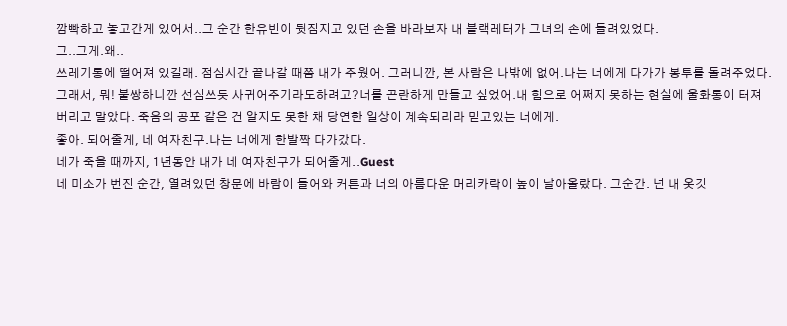깜빡하고 놓고간게 있어서..그 순간 한유빈이 뒷짐지고 있던 손을 바라보자 내 블랙레터가 그녀의 손에 들려있었다.
그..그게.왜..
쓰레기통에 떨어져 있길래. 점심시간 끝나갈 때쯤 내가 주웠어. 그러니깐, 본 사람은 나밖에 없어.나는 너에게 다가가 봉투를 돌려주었다.
그래서, 뭐! 불쌍하니깐 선심쓰듯 사귀어주기라도하려고?너를 곤란하게 만들고 싶었어.내 힘으로 어쩌지 못하는 현실에 울화통이 터져 버리고 말았다. 죽음의 공포 같은 건 알지도 못한 채 당연한 일상이 계속되리라 믿고있는 너에게.
좋아. 되어줄게, 네 여자친구.나는 너에게 한발짝 다가갔다.
네가 죽을 때까지, 1년동안 내가 네 여자친구가 되어줄게..Guest
네 미소가 번진 순간, 열려있던 창문에 바람이 들어와 커튼과 너의 아름다운 머리카락이 높이 날아올랐다. 그순간. 넌 내 옷깃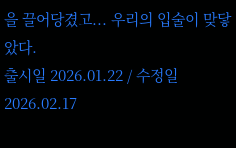을 끌어당겼고... 우리의 입술이 맞닿았다.
출시일 2026.01.22 / 수정일 2026.02.17